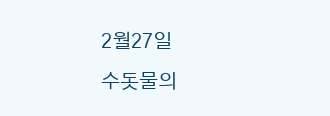2월27일
수돗물의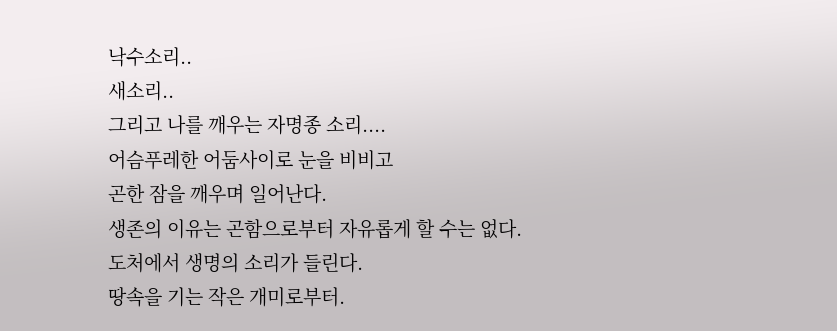낙수소리..
새소리..
그리고 나를 깨우는 자명종 소리....
어슴푸레한 어둠사이로 눈을 비비고
곤한 잠을 깨우며 일어난다.
생존의 이유는 곤함으로부터 자유롭게 할 수는 없다.
도처에서 생명의 소리가 들린다.
땅속을 기는 작은 개미로부터.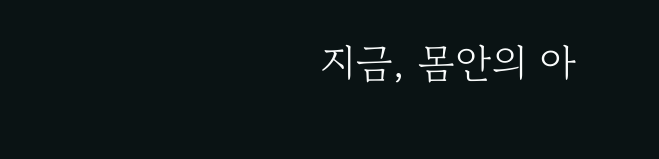지금, 몸안의 아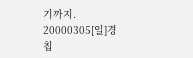기까지.
20000305[일]경칩